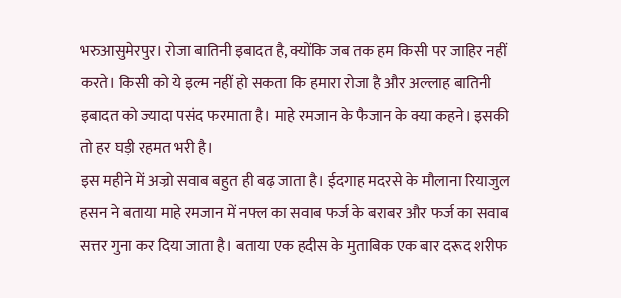भरुआसुमेरपुर। रोजा बातिनी इबादत है, क्योंकि जब तक हम किसी पर जाहिर नहीं करते। किसी को ये इल्म नहीं हो सकता कि हमारा रोजा है और अल्लाह बातिनी इबादत को ज्यादा पसंद फरमाता है। माहे रमजान के फैजान के क्या कहने। इसकी तो हर घड़ी रहमत भरी है।
इस महीने में अज्रो सवाब बहुत ही बढ़ जाता है। ईदगाह मदरसे के मौलाना रियाजुल हसन ने बताया माहे रमजान में नफ्ल का सवाब फर्ज के बराबर और फर्ज का सवाब सत्तर गुना कर दिया जाता है। बताया एक हदीस के मुताबिक एक बार दरूद शरीफ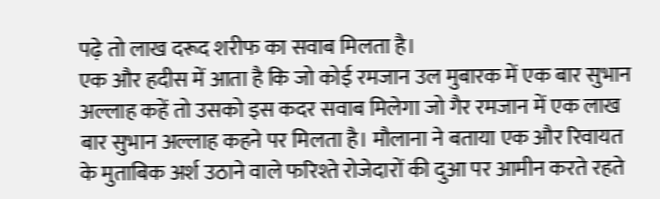पढ़े तो लाख दरूद शरीफ का सवाब मिलता है।
एक और हदीस में आता है कि जो कोई रमजान उल मुबारक में एक बार सुभान अल्लाह कहें तो उसको इस कदर सवाब मिलेगा जो गैर रमजान में एक लाख बार सुभान अल्लाह कहने पर मिलता है। मौलाना ने बताया एक और रिवायत के मुताबिक अर्श उठाने वाले फरिश्ते रोजेदारों की दुआ पर आमीन करते रहते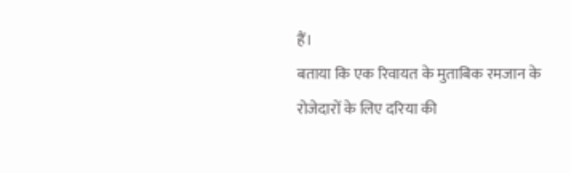हैं।
बताया कि एक रिवायत के मुताबिक रमजान के रोजेदारों के लिए दरिया की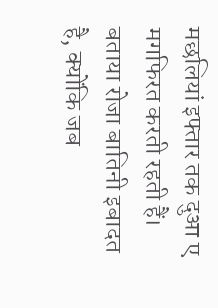मछलियां इफ्तार तक दुआ ए मगफिरत करती रहती हैं। बताया रोजा बातिनी इबादत है, क्योंकि जब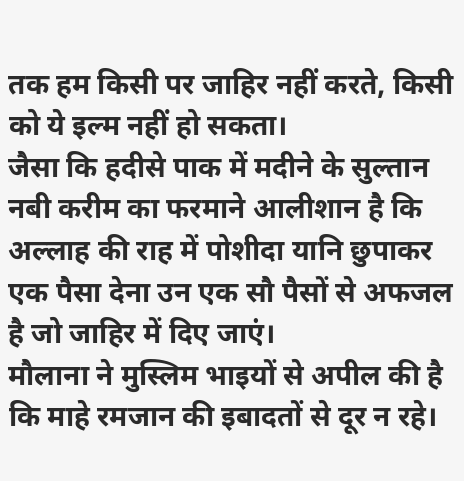तक हम किसी पर जाहिर नहीं करते, किसी को ये इल्म नहीं हो सकता।
जैसा कि हदीसे पाक में मदीने के सुल्तान नबी करीम का फरमाने आलीशान है कि अल्लाह की राह में पोशीदा यानि छुपाकर एक पैसा देना उन एक सौ पैसों से अफजल है जो जाहिर में दिए जाएं।
मौलाना ने मुस्लिम भाइयों से अपील की है कि माहे रमजान की इबादतों से दूर न रहे।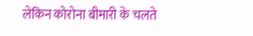लेकिन कोरोना बीमारी के चलते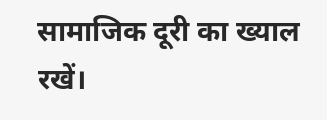सामाजिक दूरी का ख्याल रखें।